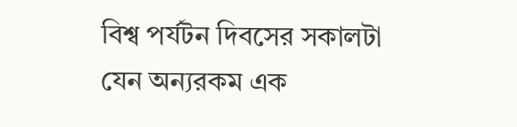বিশ্ব পর্যটন দিবসের সকালটা যেন অন্যরকম এক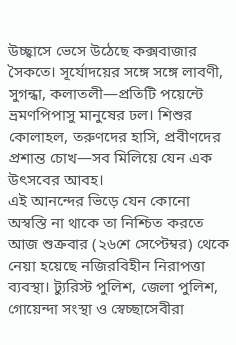উচ্ছ্বাসে ভেসে উঠেছে কক্সবাজার সৈকতে। সূর্যোদয়ের সঙ্গে সঙ্গে লাবণী, সুগন্ধা, কলাতলী—প্রতিটি পয়েন্টে ভ্রমণপিপাসু মানুষের ঢল। শিশুর কোলাহল, তরুণদের হাসি, প্রবীণদের প্রশান্ত চোখ—সব মিলিয়ে যেন এক উৎসবের আবহ।
এই আনন্দের ভিড়ে যেন কোনো অস্বস্তি না থাকে তা নিশ্চিত করতে আজ শুক্রবার (২৬শে সেপ্টেম্বর) থেকে নেয়া হয়েছে নজিরবিহীন নিরাপত্তা ব্যবস্থা। ট্যুরিস্ট পুলিশ, জেলা পুলিশ, গোয়েন্দা সংস্থা ও স্বেচ্ছাসেবীরা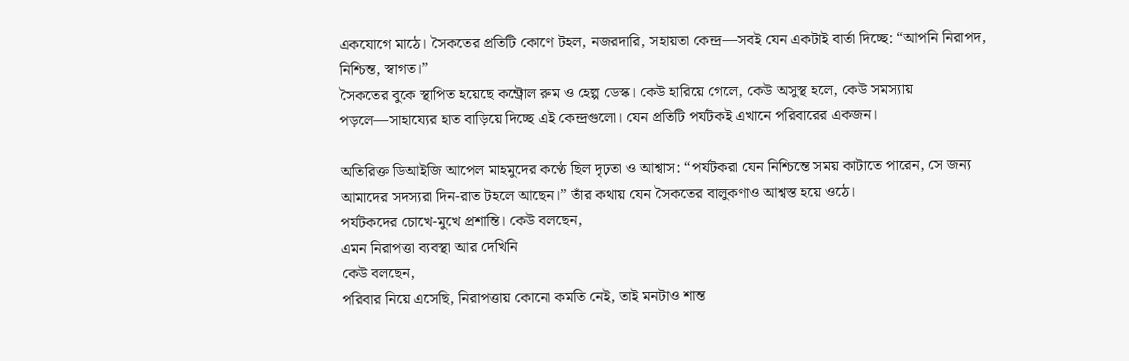একযোগে মাঠে। সৈকতের প্রতিটি কোণে টহল, নজরদারি, সহায়তা কেন্দ্র—সবই যেন একটাই বার্তা দিচ্ছে: “আপনি নিরাপদ, নিশ্চিন্ত, স্বাগত।”
সৈকতের বুকে স্থাপিত হয়েছে কন্ট্রোল রুম ও হেল্প ডেস্ক। কেউ হারিয়ে গেলে, কেউ অসুস্থ হলে, কেউ সমস্যায় পড়লে—সাহায্যের হাত বাড়িয়ে দিচ্ছে এই কেন্দ্রগুলো। যেন প্রতিটি পর্যটকই এখানে পরিবারের একজন।

অতিরিক্ত ডিআইজি আপেল মাহমুদের কণ্ঠে ছিল দৃঢ়তা ও আশ্বাস: “পর্যটকরা যেন নিশ্চিন্তে সময় কাটাতে পারেন, সে জন্য আমাদের সদস্যরা দিন-রাত টহলে আছেন।” তাঁর কথায় যেন সৈকতের বালুকণাও আশ্বস্ত হয়ে ওঠে।
পর্যটকদের চোখে-মুখে প্রশান্তি। কেউ বলছেন,
এমন নিরাপত্তা ব্যবস্থা আর দেখিনি
কেউ বলছেন,
পরিবার নিয়ে এসেছি, নিরাপত্তায় কোনো কমতি নেই, তাই মনটাও শান্ত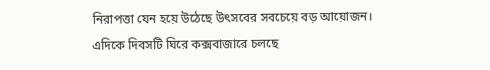নিরাপত্তা যেন হয়ে উঠেছে উৎসবের সবচেয়ে বড় আয়োজন।
এদিকে দিবসটি ঘিরে কক্সবাজারে চলছে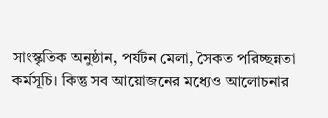সাংস্কৃতিক অনুষ্ঠান, পর্যটন মেলা, সৈকত পরিচ্ছন্নতা কর্মসূচি। কিন্তু সব আয়োজনের মধ্যেও আলোচনার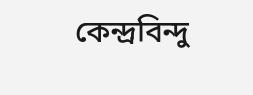কেন্দ্রবিন্দু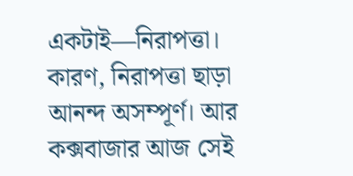একটাই—নিরাপত্তা। কারণ, নিরাপত্তা ছাড়া আনন্দ অসম্পূর্ণ। আর কক্সবাজার আজ সেই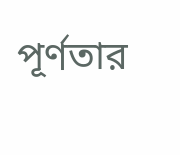পূর্ণতার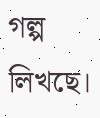গল্প লিখছে।